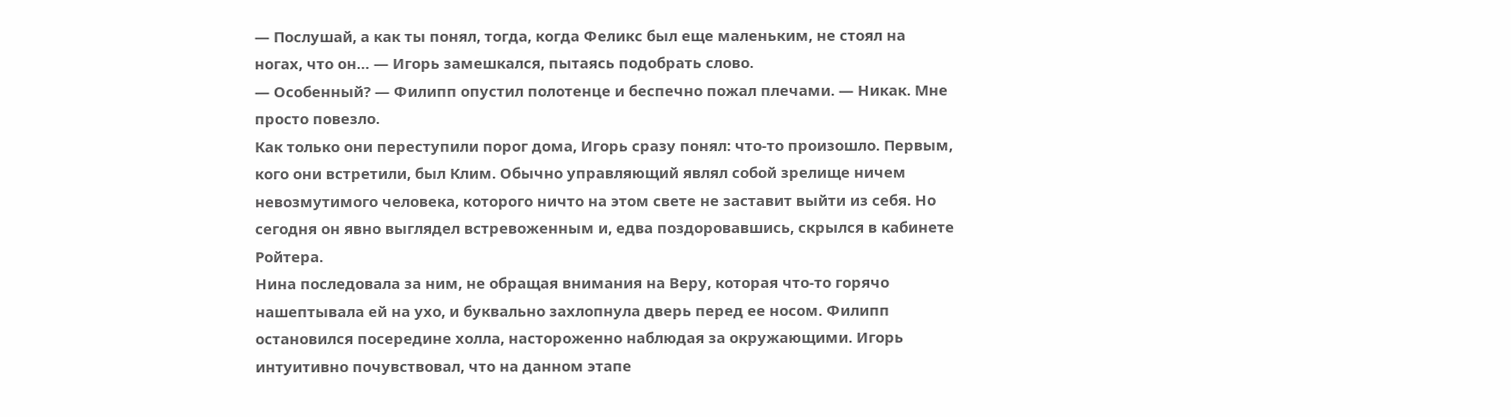— Послушай, а как ты понял, тогда, когда Феликс был еще маленьким, не стоял на ногах, что он… — Игорь замешкался, пытаясь подобрать слово.
— Особенный? — Филипп опустил полотенце и беспечно пожал плечами. — Никак. Мне просто повезло.
Как только они переступили порог дома, Игорь сразу понял: что-то произошло. Первым, кого они встретили, был Клим. Обычно управляющий являл собой зрелище ничем невозмутимого человека, которого ничто на этом свете не заставит выйти из себя. Но сегодня он явно выглядел встревоженным и, едва поздоровавшись, скрылся в кабинете Ройтера.
Нина последовала за ним, не обращая внимания на Веру, которая что-то горячо нашептывала ей на ухо, и буквально захлопнула дверь перед ее носом. Филипп остановился посередине холла, настороженно наблюдая за окружающими. Игорь интуитивно почувствовал, что на данном этапе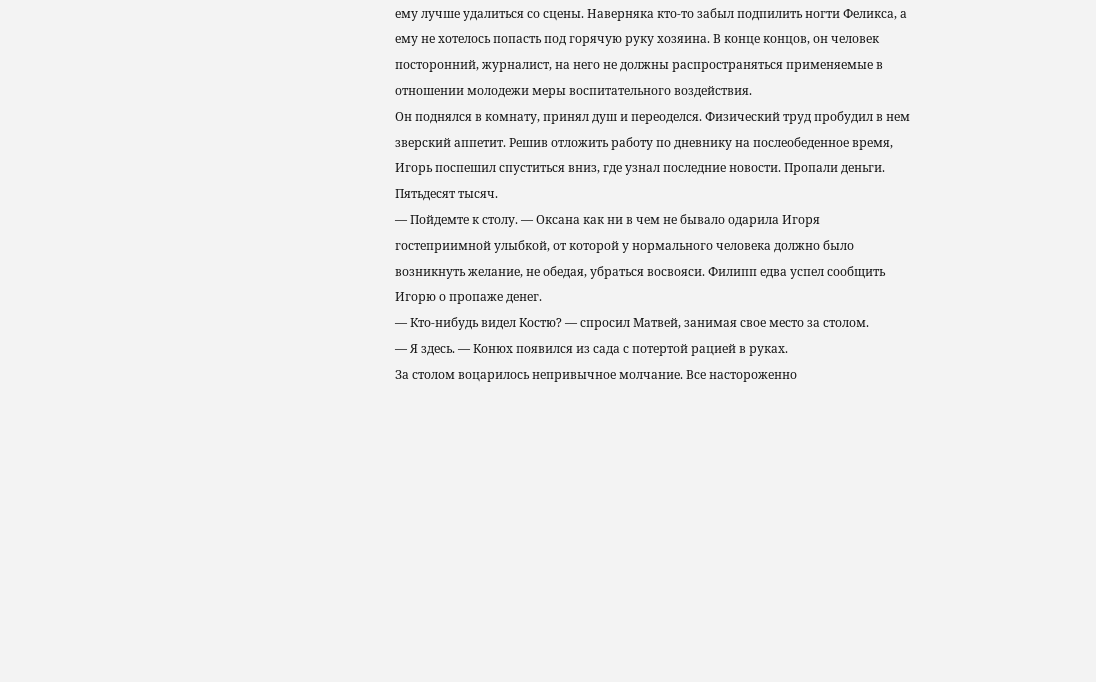ему лучше удалиться со сцены. Наверняка кто-то забыл подпилить ногти Феликса, а ему не хотелось попасть под горячую руку хозяина. В конце концов, он человек посторонний, журналист, на него не должны распространяться применяемые в отношении молодежи меры воспитательного воздействия.
Он поднялся в комнату, принял душ и переоделся. Физический труд пробудил в нем зверский аппетит. Решив отложить работу по дневнику на послеобеденное время, Игорь поспешил спуститься вниз, где узнал последние новости. Пропали деньги. Пятьдесят тысяч.
— Пойдемте к столу. — Оксана как ни в чем не бывало одарила Игоря гостеприимной улыбкой, от которой у нормального человека должно было возникнуть желание, не обедая, убраться восвояси. Филипп едва успел сообщить Игорю о пропаже денег.
— Кто-нибудь видел Костю? — спросил Матвей, занимая свое место за столом.
— Я здесь. — Конюх появился из сада с потертой рацией в руках.
За столом воцарилось непривычное молчание. Все настороженно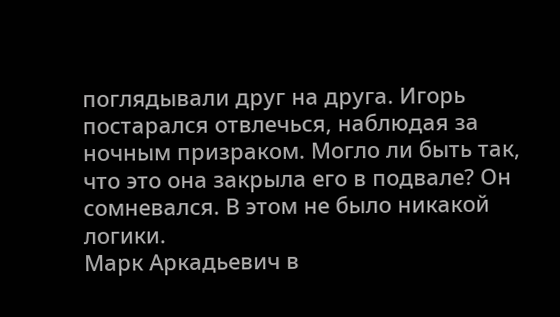поглядывали друг на друга. Игорь постарался отвлечься, наблюдая за ночным призраком. Могло ли быть так, что это она закрыла его в подвале? Он сомневался. В этом не было никакой логики.
Марк Аркадьевич в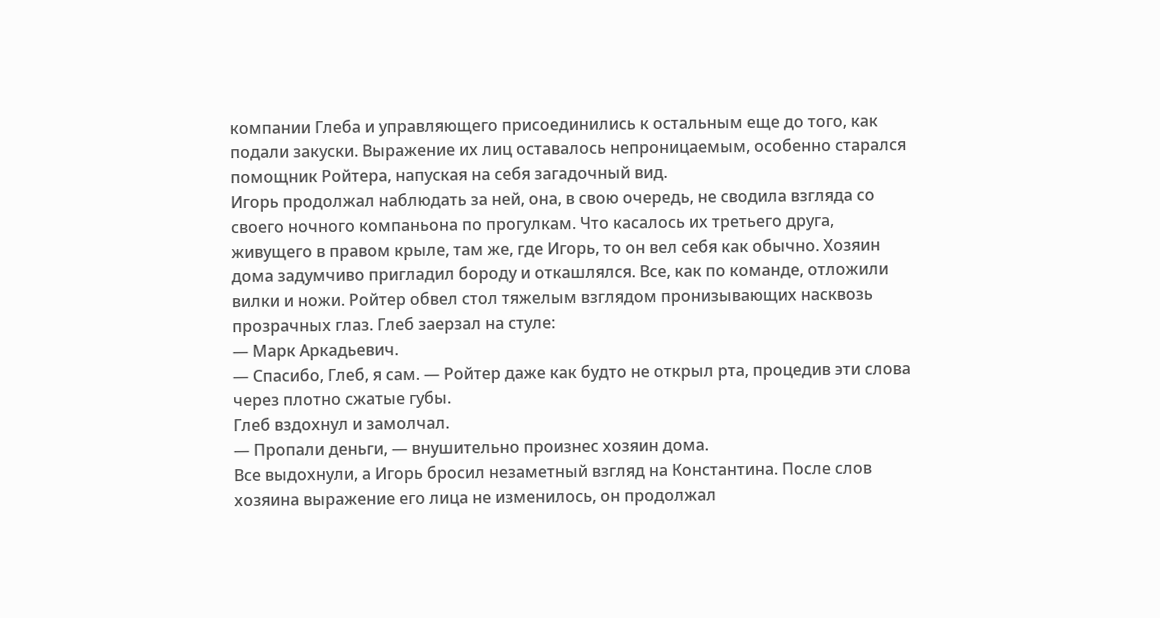компании Глеба и управляющего присоединились к остальным еще до того, как подали закуски. Выражение их лиц оставалось непроницаемым, особенно старался помощник Ройтера, напуская на себя загадочный вид.
Игорь продолжал наблюдать за ней, она, в свою очередь, не сводила взгляда со своего ночного компаньона по прогулкам. Что касалось их третьего друга, живущего в правом крыле, там же, где Игорь, то он вел себя как обычно. Хозяин дома задумчиво пригладил бороду и откашлялся. Все, как по команде, отложили вилки и ножи. Ройтер обвел стол тяжелым взглядом пронизывающих насквозь прозрачных глаз. Глеб заерзал на стуле:
— Марк Аркадьевич.
— Спасибо, Глеб, я сам. — Ройтер даже как будто не открыл рта, процедив эти слова через плотно сжатые губы.
Глеб вздохнул и замолчал.
— Пропали деньги, — внушительно произнес хозяин дома.
Все выдохнули, а Игорь бросил незаметный взгляд на Константина. После слов хозяина выражение его лица не изменилось, он продолжал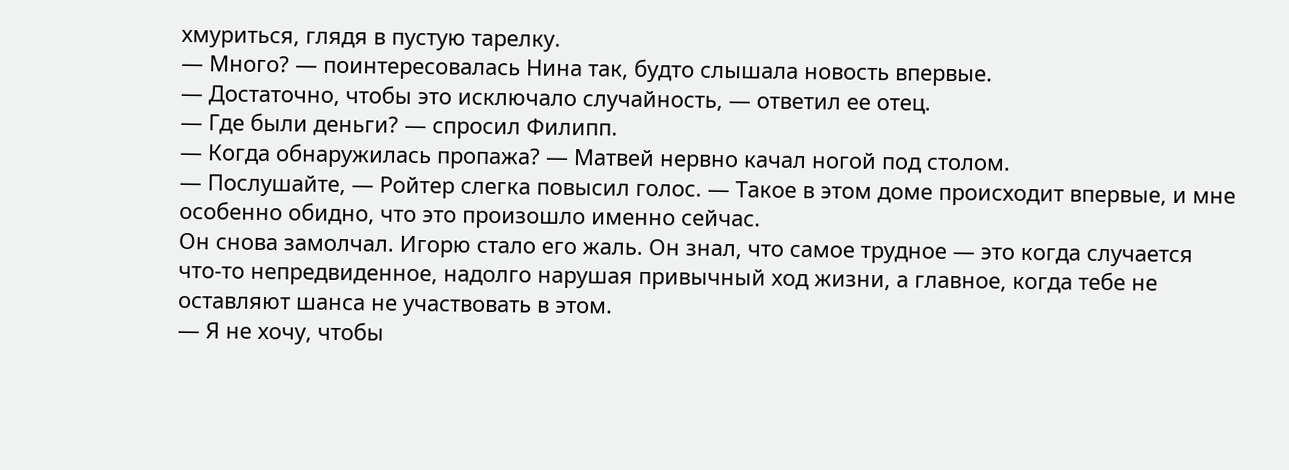хмуриться, глядя в пустую тарелку.
— Много? — поинтересовалась Нина так, будто слышала новость впервые.
— Достаточно, чтобы это исключало случайность, — ответил ее отец.
— Где были деньги? — спросил Филипп.
— Когда обнаружилась пропажа? — Матвей нервно качал ногой под столом.
— Послушайте, — Ройтер слегка повысил голос. — Такое в этом доме происходит впервые, и мне особенно обидно, что это произошло именно сейчас.
Он снова замолчал. Игорю стало его жаль. Он знал, что самое трудное — это когда случается что-то непредвиденное, надолго нарушая привычный ход жизни, а главное, когда тебе не оставляют шанса не участвовать в этом.
— Я не хочу, чтобы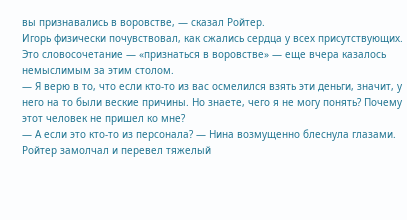вы признавались в воровстве, — сказал Ройтер.
Игорь физически почувствовал, как сжались сердца у всех присутствующих. Это словосочетание — «признаться в воровстве» — еще вчера казалось немыслимым за этим столом.
— Я верю в то, что если кто-то из вас осмелился взять эти деньги, значит, у него на то были веские причины. Но знаете, чего я не могу понять? Почему этот человек не пришел ко мне?
— А если это кто-то из персонала? — Нина возмущенно блеснула глазами.
Ройтер замолчал и перевел тяжелый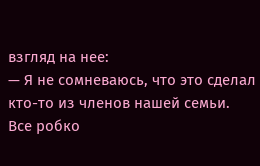взгляд на нее:
— Я не сомневаюсь, что это сделал кто-то из членов нашей семьи.
Все робко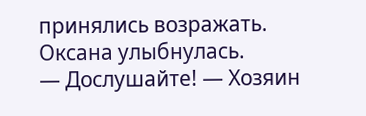принялись возражать. Оксана улыбнулась.
— Дослушайте! — Хозяин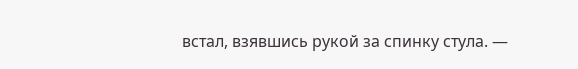встал, взявшись рукой за спинку стула. —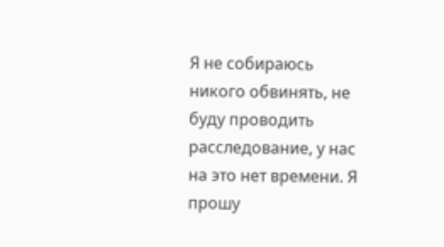Я не собираюсь никого обвинять, не буду проводить расследование, у нас на это нет времени. Я прошу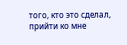того, кто это сделал, прийти ко мне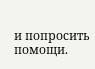и попросить помощи.